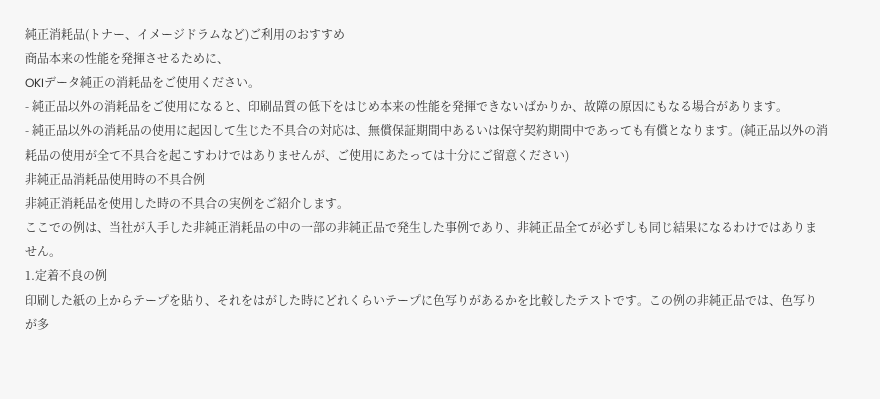純正消耗品(トナー、イメージドラムなど)ご利用のおすすめ
商品本来の性能を発揮させるために、
OKIデータ純正の消耗品をご使用ください。
- 純正品以外の消耗品をご使用になると、印刷品質の低下をはじめ本来の性能を発揮できないばかりか、故障の原因にもなる場合があります。
- 純正品以外の消耗品の使用に起因して生じた不具合の対応は、無償保証期間中あるいは保守契約期間中であっても有償となります。(純正品以外の消耗品の使用が全て不具合を起こすわけではありませんが、ご使用にあたっては十分にご留意ください)
非純正品消耗品使用時の不具合例
非純正消耗品を使用した時の不具合の実例をご紹介します。
ここでの例は、当社が入手した非純正消耗品の中の一部の非純正品で発生した事例であり、非純正品全てが必ずしも同じ結果になるわけではありません。
1.定着不良の例
印刷した紙の上からテープを貼り、それをはがした時にどれくらいテープに色写りがあるかを比較したテストです。この例の非純正品では、色写りが多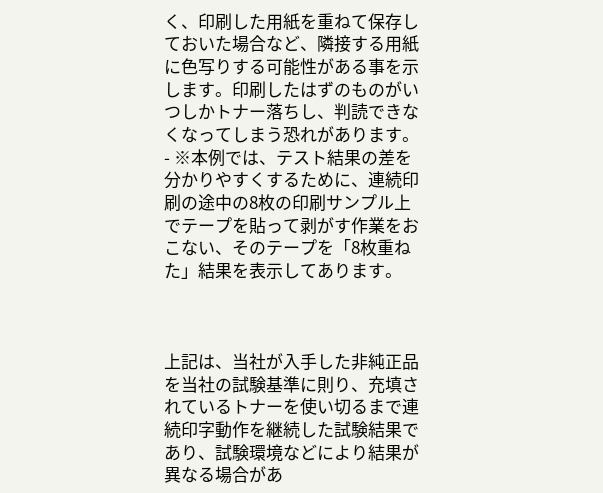く、印刷した用紙を重ねて保存しておいた場合など、隣接する用紙に色写りする可能性がある事を示します。印刷したはずのものがいつしかトナー落ちし、判読できなくなってしまう恐れがあります。
- ※本例では、テスト結果の差を分かりやすくするために、連続印刷の途中の8枚の印刷サンプル上でテープを貼って剥がす作業をおこない、そのテープを「8枚重ねた」結果を表示してあります。



上記は、当社が入手した非純正品を当社の試験基準に則り、充填されているトナーを使い切るまで連続印字動作を継続した試験結果であり、試験環境などにより結果が異なる場合があ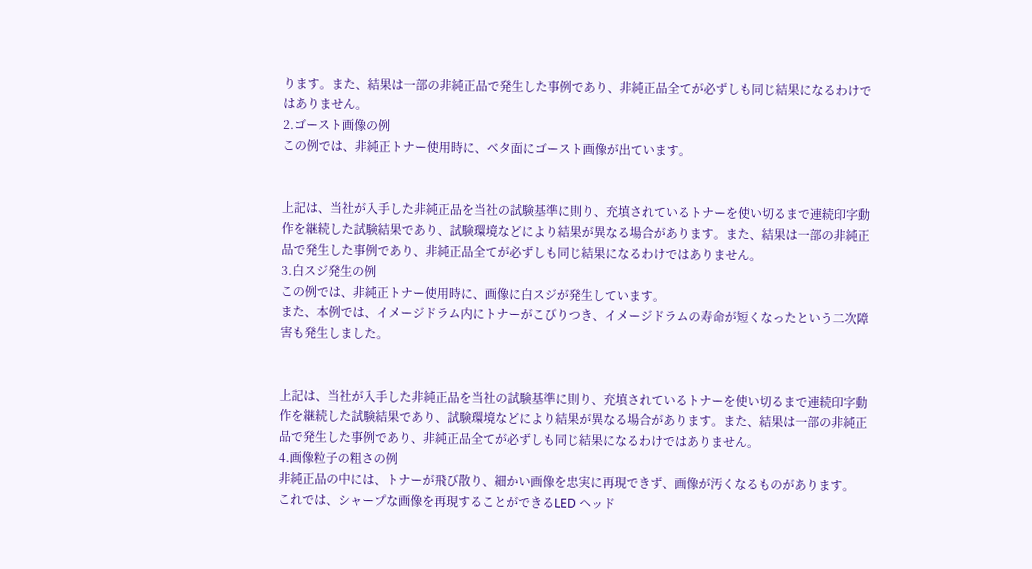ります。また、結果は一部の非純正品で発生した事例であり、非純正品全てが必ずしも同じ結果になるわけではありません。
2.ゴースト画像の例
この例では、非純正トナー使用時に、ベタ面にゴースト画像が出ています。


上記は、当社が入手した非純正品を当社の試験基準に則り、充填されているトナーを使い切るまで連続印字動作を継続した試験結果であり、試験環境などにより結果が異なる場合があります。また、結果は一部の非純正品で発生した事例であり、非純正品全てが必ずしも同じ結果になるわけではありません。
3.白スジ発生の例
この例では、非純正トナー使用時に、画像に白スジが発生しています。
また、本例では、イメージドラム内にトナーがこびりつき、イメージドラムの寿命が短くなったという二次障害も発生しました。


上記は、当社が入手した非純正品を当社の試験基準に則り、充填されているトナーを使い切るまで連続印字動作を継続した試験結果であり、試験環境などにより結果が異なる場合があります。また、結果は一部の非純正品で発生した事例であり、非純正品全てが必ずしも同じ結果になるわけではありません。
4.画像粒子の粗さの例
非純正品の中には、トナーが飛び散り、細かい画像を忠実に再現できず、画像が汚くなるものがあります。
これでは、シャープな画像を再現することができるLED ヘッド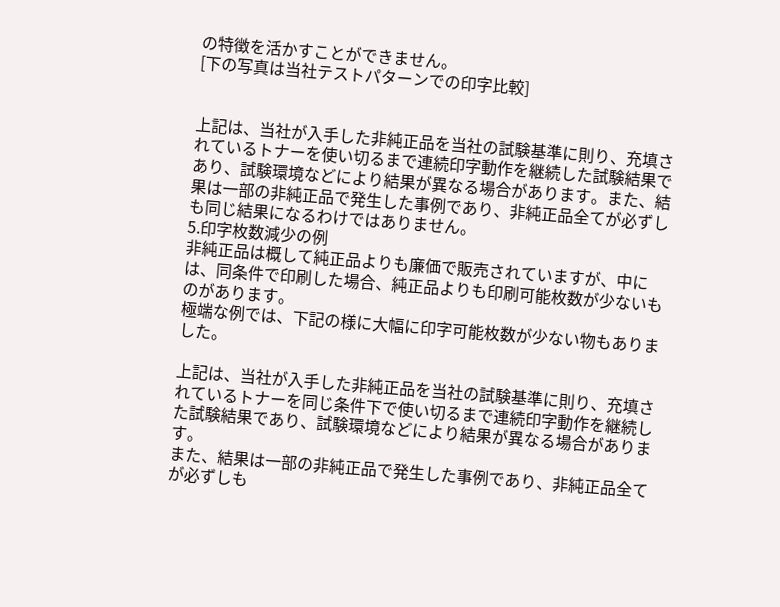の特徴を活かすことができません。
[下の写真は当社テストパターンでの印字比較]


上記は、当社が入手した非純正品を当社の試験基準に則り、充填されているトナーを使い切るまで連続印字動作を継続した試験結果であり、試験環境などにより結果が異なる場合があります。また、結果は一部の非純正品で発生した事例であり、非純正品全てが必ずしも同じ結果になるわけではありません。
5.印字枚数減少の例
非純正品は概して純正品よりも廉価で販売されていますが、中には、同条件で印刷した場合、純正品よりも印刷可能枚数が少ないものがあります。
極端な例では、下記の様に大幅に印字可能枚数が少ない物もありました。

上記は、当社が入手した非純正品を当社の試験基準に則り、充填されているトナーを同じ条件下で使い切るまで連続印字動作を継続した試験結果であり、試験環境などにより結果が異なる場合があります。
また、結果は一部の非純正品で発生した事例であり、非純正品全てが必ずしも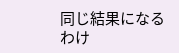同じ結果になるわけ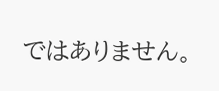ではありません。